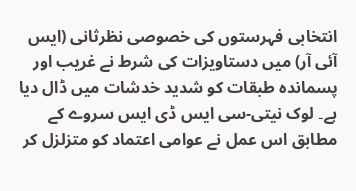انتخابی فہرستوں کی خصوصی نظرثانی (ایس آئی آر) میں دستاویزات کی شرط نے غریب اور پسماندہ طبقات کو شدید خدشات میں ڈال دیا ہے۔ لوک نیتی-سی ایس ڈی ایس سروے کے مطابق اس عمل نے عوامی اعتماد کو متزلزل کر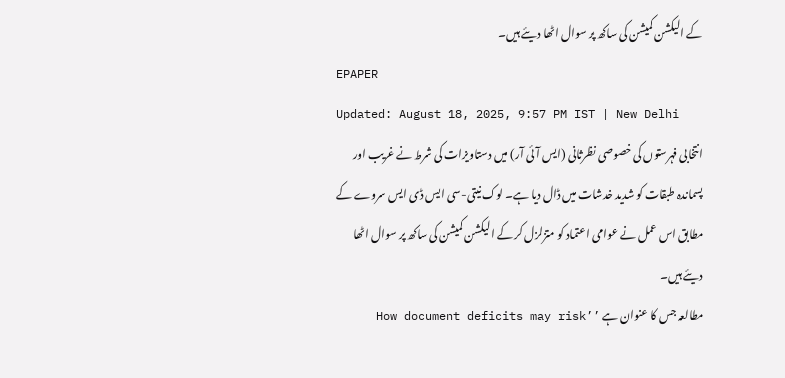کے الیکشن کمیشن کی ساکھ پر سوال اٹھا دیئے ہیں۔
EPAPER
Updated: August 18, 2025, 9:57 PM IST | New Delhi
انتخابی فہرستوں کی خصوصی نظرثانی (ایس آئی آر) میں دستاویزات کی شرط نے غریب اور پسماندہ طبقات کو شدید خدشات میں ڈال دیا ہے۔ لوک نیتی-سی ایس ڈی ایس سروے کے مطابق اس عمل نے عوامی اعتماد کو متزلزل کر کے الیکشن کمیشن کی ساکھ پر سوال اٹھا دیئے ہیں۔
مطالعہ جس کا عنوان ہے ’’How document deficits may risk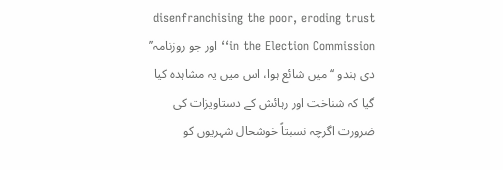disenfranchising the poor, eroding trust in the Election Commission‘‘ اور جو روزنامہ’’ دی ہندو ‘‘میں شائع ہوا، اس میں یہ مشاہدہ کیا گیا کہ شناخت اور رہائش کے دستاویزات کی ضرورت اگرچہ نسبتاً خوشحال شہریوں کو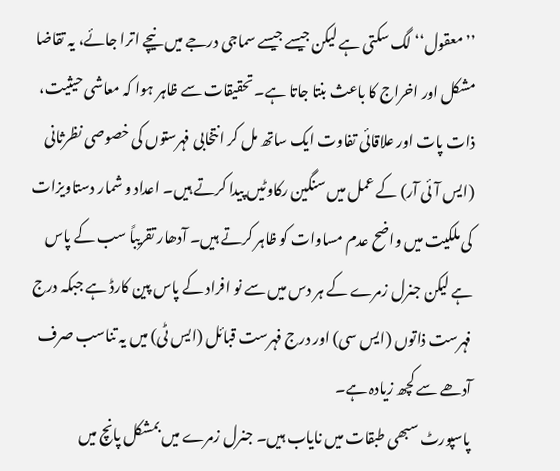’’معقول‘‘ لگ سکتی ہے لیکن جیسے جیسے سماجی درجے میں نیچے اترا جائے، یہ تقاضا مشکل اور اخراج کا باعث بنتا جاتا ہے۔ تحقیقات سے ظاہر ہوا کہ معاشی حیثیت، ذات پات اور علاقائی تفاوت ایک ساتھ مل کر انتخابی فہرستوں کی خصوصی نظرثانی (ایس آئی آر) کے عمل میں سنگین رکاوٹیں پیدا کرتے ہیں۔ اعداد و شمار دستاویزات کی ملکیت میں واضح عدم مساوات کو ظاہر کرتے ہیں۔ آدھار تقریباً سب کے پاس ہے لیکن جنرل زمرے کے ہر دس میں سے نو افراد کے پاس پین کارڈ ہے جبکہ درج فہرست ذاتوں (ایس سی) اور درج فہرست قبائل (ایس ٹی) میں یہ تناسب صرف آدھے سے کچھ زیادہ ہے۔
پاسپورٹ سبھی طبقات میں نایاب ہیں۔ جنرل زمرے میں بمشکل پانچ میں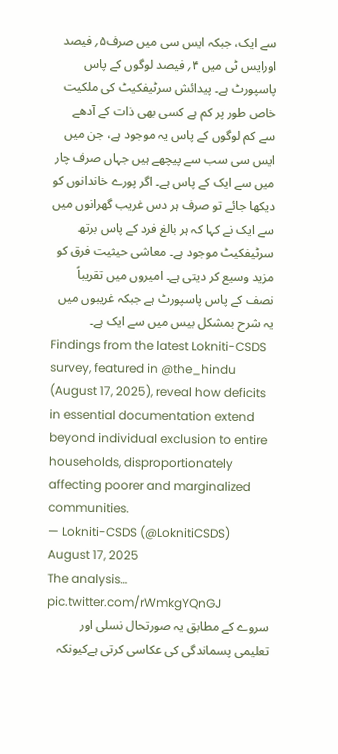سے ایک، جبکہ ایس سی میں صرف۵؍ فیصد اورایس ٹی میں ۴؍ فیصد لوگوں کے پاس پاسپورٹ ہے۔ پیدائش سرٹیفکیٹ کی ملکیت خاص طور پر کم ہے کسی بھی ذات کے آدھے سے کم لوگوں کے پاس یہ موجود ہے، جن میں ایس سی سب سے پیچھے ہیں جہاں صرف چار میں سے ایک کے پاس ہے۔ اگر پورے خاندانوں کو دیکھا جائے تو صرف ہر دس غریب گھرانوں میں سے ایک نے کہا کہ ہر بالغ فرد کے پاس برتھ سرٹیفکیٹ موجود ہے۔ معاشی حیثیت فرق کو مزید وسیع کر دیتی ہے۔ امیروں میں تقریباً نصف کے پاس پاسپورٹ ہے جبکہ غریبوں میں یہ شرح بمشکل بیس میں سے ایک ہے۔
Findings from the latest Lokniti-CSDS survey, featured in @the_hindu (August 17, 2025), reveal how deficits in essential documentation extend beyond individual exclusion to entire households, disproportionately affecting poorer and marginalized communities.
— Lokniti-CSDS (@LoknitiCSDS) August 17, 2025
The analysis… pic.twitter.com/rWmkgYQnGJ
سروے کے مطابق یہ صورتحال نسلی اور تعلیمی پسماندگی کی عکاسی کرتی ہےکیونکہ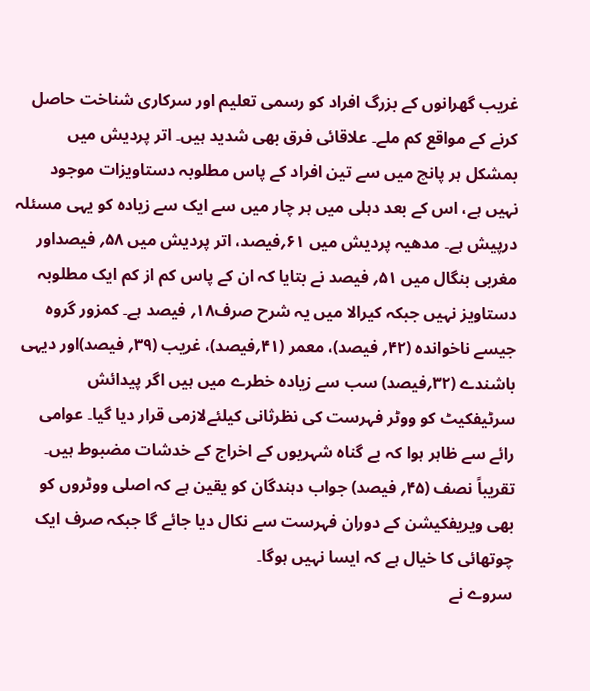غریب گھرانوں کے بزرگ افراد کو رسمی تعلیم اور سرکاری شناخت حاصل کرنے کے مواقع کم ملے۔ علاقائی فرق بھی شدید ہیں۔ اتر پردیش میں بمشکل ہر پانچ میں سے تین افراد کے پاس مطلوبہ دستاویزات موجود نہیں ہے، اس کے بعد دہلی میں ہر چار میں سے ایک سے زیادہ کو یہی مسئلہ درپیش ہے۔ مدھیہ پردیش میں ۶۱؍فیصد، اتر پردیش میں ۵۸؍ فیصداور مغربی بنگال میں ۵۱؍ فیصد نے بتایا کہ ان کے پاس کم از کم ایک مطلوبہ دستاویز نہیں جبکہ کیرالا میں یہ شرح صرف۱۸؍ فیصد ہے۔ کمزور گروہ جیسے ناخواندہ (۴۲؍ فیصد)، معمر (۴۱؍فیصد)، غریب (۳۹؍ فیصد)اور دیہی باشندے (۳۲؍فیصد) سب سے زیادہ خطرے میں ہیں اگر پیدائش سرٹیفکیٹ کو ووٹر فہرست کی نظرثانی کیلئےلازمی قرار دیا گیا۔ عوامی رائے سے ظاہر ہوا کہ بے گناہ شہریوں کے اخراج کے خدشات مضبوط ہیں۔ تقریباً نصف (۴۵؍ فیصد) جواب دہندگان کو یقین ہے کہ اصلی ووٹروں کو بھی ویریفکیشن کے دوران فہرست سے نکال دیا جائے گا جبکہ صرف ایک چوتھائی کا خیال ہے کہ ایسا نہیں ہوگا۔
سروے نے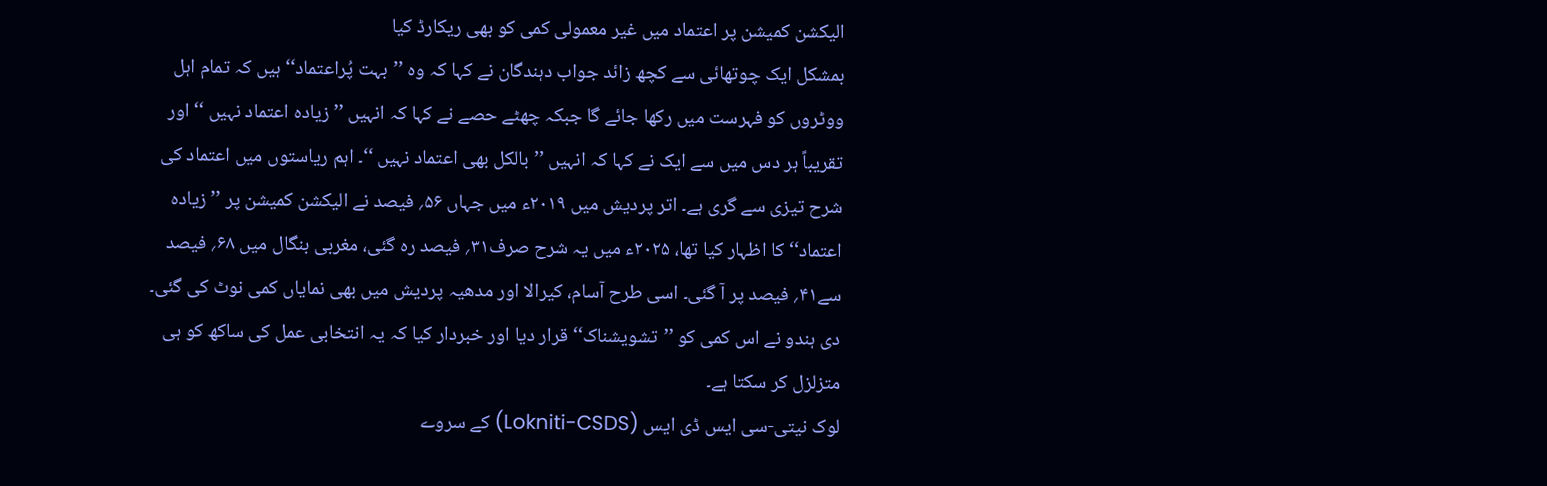الیکشن کمیشن پر اعتماد میں غیر معمولی کمی کو بھی ریکارڈ کیا
بمشکل ایک چوتھائی سے کچھ زائد جواب دہندگان نے کہا کہ وہ ’’بہت پُراعتماد‘‘ ہیں کہ تمام اہل ووٹروں کو فہرست میں رکھا جائے گا جبکہ چھٹے حصے نے کہا کہ انہیں ’’زیادہ اعتماد نہیں ‘‘ اور تقریباً ہر دس میں سے ایک نے کہا کہ انہیں ’’بالکل بھی اعتماد نہیں ‘‘۔ اہم ریاستوں میں اعتماد کی شرح تیزی سے گری ہے۔ اتر پردیش میں ۲۰۱۹ء میں جہاں ۵۶؍ فیصد نے الیکشن کمیشن پر ’’زیادہ اعتماد‘‘ کا اظہار کیا تھا، ۲۰۲۵ء میں یہ شرح صرف۳۱؍ فیصد رہ گئی، مغربی بنگال میں ۶۸؍ فیصد سے۴۱؍ فیصد پر آ گئی۔ اسی طرح آسام، کیرالا اور مدھیہ پردیش میں بھی نمایاں کمی نوٹ کی گئی۔ دی ہندو نے اس کمی کو ’’تشویشناک‘‘ قرار دیا اور خبردار کیا کہ یہ انتخابی عمل کی ساکھ کو ہی متزلزل کر سکتا ہے۔
لوک نیتی-سی ایس ڈی ایس (Lokniti-CSDS) کے سروے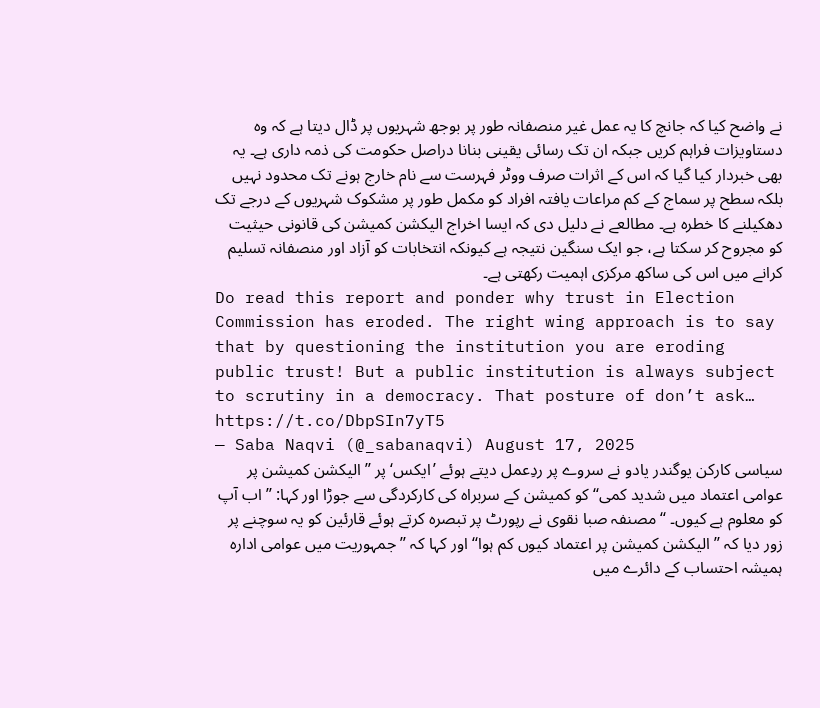نے واضح کیا کہ جانچ کا یہ عمل غیر منصفانہ طور پر بوجھ شہریوں پر ڈال دیتا ہے کہ وہ دستاویزات فراہم کریں جبکہ ان تک رسائی یقینی بنانا دراصل حکومت کی ذمہ داری ہے۔ یہ بھی خبردار کیا گیا کہ اس کے اثرات صرف ووٹر فہرست سے نام خارج ہونے تک محدود نہیں بلکہ سطح پر سماج کے کم مراعات یافتہ افراد کو مکمل طور پر مشکوک شہریوں کے درجے تک دھکیلنے کا خطرہ ہے۔ مطالعے نے دلیل دی کہ ایسا اخراج الیکشن کمیشن کی قانونی حیثیت کو مجروح کر سکتا ہے، جو ایک سنگین نتیجہ ہے کیونکہ انتخابات کو آزاد اور منصفانہ تسلیم کرانے میں اس کی ساکھ مرکزی اہمیت رکھتی ہے۔
Do read this report and ponder why trust in Election Commission has eroded. The right wing approach is to say that by questioning the institution you are eroding public trust! But a public institution is always subject to scrutiny in a democracy. That posture of don’t ask… https://t.co/DbpSIn7yT5
— Saba Naqvi (@_sabanaqvi) August 17, 2025
سیاسی کارکن یوگندر یادو نے سروے پر ردِعمل دیتے ہوئے ’ایکس‘ پر ’’الیکشن کمیشن پر عوامی اعتماد میں شدید کمی‘‘ کو کمیشن کے سربراہ کی کارکردگی سے جوڑا اور کہا: ’’اب آپ کو معلوم ہے کیوں۔ ‘‘مصنفہ صبا نقوی نے رپورٹ پر تبصرہ کرتے ہوئے قارئین کو یہ سوچنے پر زور دیا کہ ’’الیکشن کمیشن پر اعتماد کیوں کم ہوا‘‘ اور کہا کہ ’’جمہوریت میں عوامی ادارہ ہمیشہ احتساب کے دائرے میں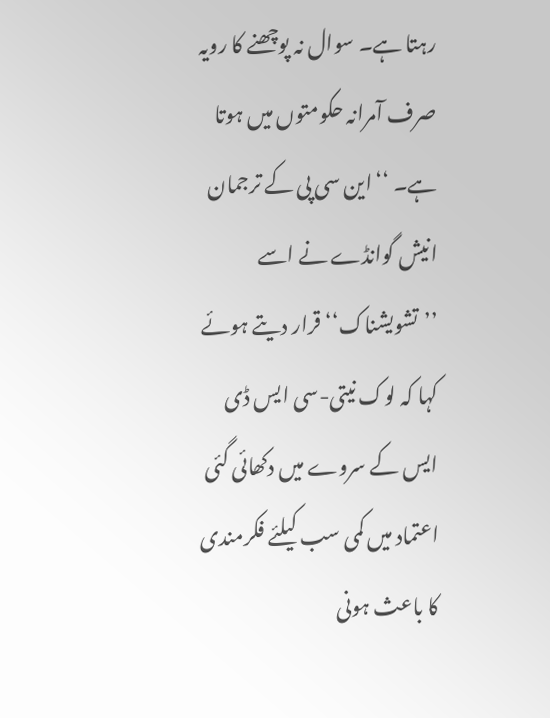رہتا ہے۔ سوال نہ پوچھنے کا رویہ صرف آمرانہ حکومتوں میں ہوتا ہے۔ ‘‘این سی پی کے ترجمان انیش گوانڈے نے اسے ’’تشویشناک‘‘ قرار دیتے ہوئے کہا کہ لوک نیتی-سی ایس ڈی ایس کے سروے میں دکھائی گئی اعتماد میں کمی سب کیلئے فکرمندی کا باعث ہونی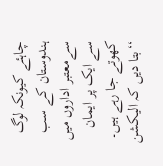چاہئے کیونکہ لوگ ہندوستان کے سب سےمعتبر اداروں میں سے ایک پر ایمان کھوتے جا رہے ہیں۔ ‘‘بتا دیں کہ الیکشن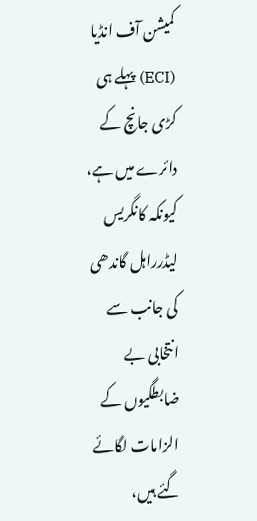کمیشن آف انڈیا (ECI) پہلے ہی کڑی جانچ کے دائرے میں ہے، کیونکہ کانگریس لیڈرراہل گاندھی کی جانب سے انتخابی بے ضابطگیوں کے الزامات لگائے گئے ہیں،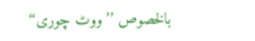بالخصوص ’’ووٹ چوری‘‘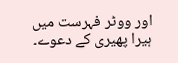اور ووٹر فہرست میں ہیرا پھیری کے دعوے۔